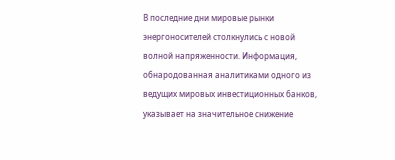В последние дни мировые рынки энергоносителей столкнулись с новой волной напряженности. Информация, обнародованная аналитиками одного из ведущих мировых инвестиционных банков, указывает на значительное снижение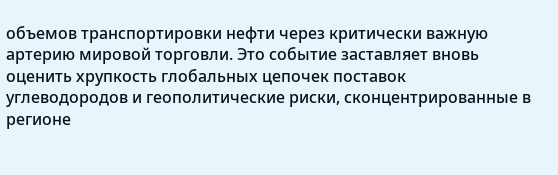объемов транспортировки нефти через критически важную артерию мировой торговли. Это событие заставляет вновь оценить хрупкость глобальных цепочек поставок углеводородов и геополитические риски, сконцентрированные в регионе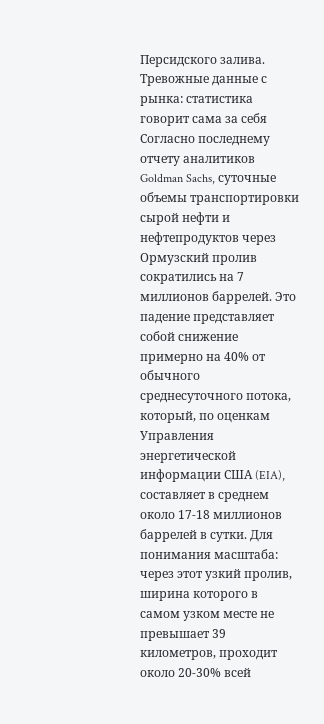Персидского залива.
Тревожные данные с рынка: статистика говорит сама за себя
Согласно последнему отчету аналитиков Goldman Sachs, суточные объемы транспортировки сырой нефти и нефтепродуктов через Ормузский пролив сократились на 7 миллионов баррелей. Это падение представляет собой снижение примерно на 40% от обычного среднесуточного потока, который, по оценкам Управления энергетической информации США (EIA), составляет в среднем около 17-18 миллионов баррелей в сутки. Для понимания масштаба: через этот узкий пролив, ширина которого в самом узком месте не превышает 39 километров, проходит около 20-30% всей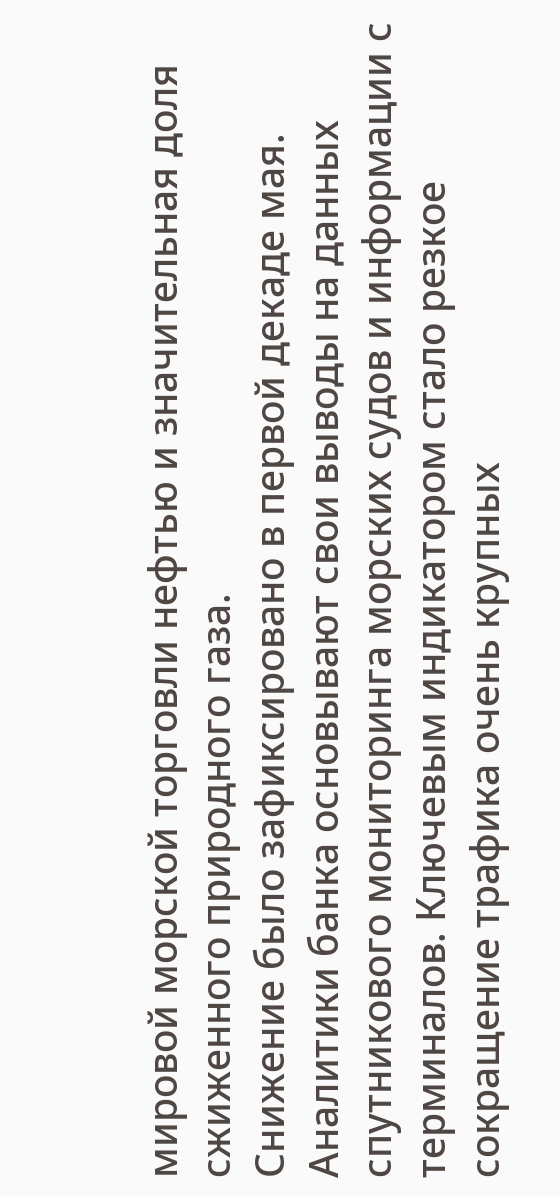мировой морской торговли нефтью и значительная доля сжиженного природного газа.
Снижение было зафиксировано в первой декаде мая. Аналитики банка основывают свои выводы на данных спутникового мониторинга морских судов и информации с терминалов. Ключевым индикатором стало резкое сокращение трафика очень крупных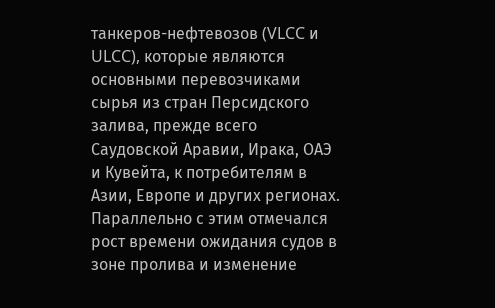танкеров-нефтевозов (VLCC и ULCC), которые являются основными перевозчиками сырья из стран Персидского залива, прежде всего Саудовской Аравии, Ирака, ОАЭ и Кувейта, к потребителям в Азии, Европе и других регионах. Параллельно с этим отмечался рост времени ожидания судов в зоне пролива и изменение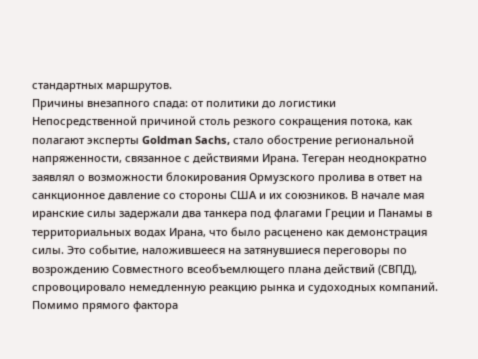стандартных маршрутов.
Причины внезапного спада: от политики до логистики
Непосредственной причиной столь резкого сокращения потока, как полагают эксперты Goldman Sachs, стало обострение региональной напряженности, связанное с действиями Ирана. Тегеран неоднократно заявлял о возможности блокирования Ормузского пролива в ответ на санкционное давление со стороны США и их союзников. В начале мая иранские силы задержали два танкера под флагами Греции и Панамы в территориальных водах Ирана, что было расценено как демонстрация силы. Это событие, наложившееся на затянувшиеся переговоры по возрождению Совместного всеобъемлющего плана действий (СВПД), спровоцировало немедленную реакцию рынка и судоходных компаний.
Помимо прямого фактора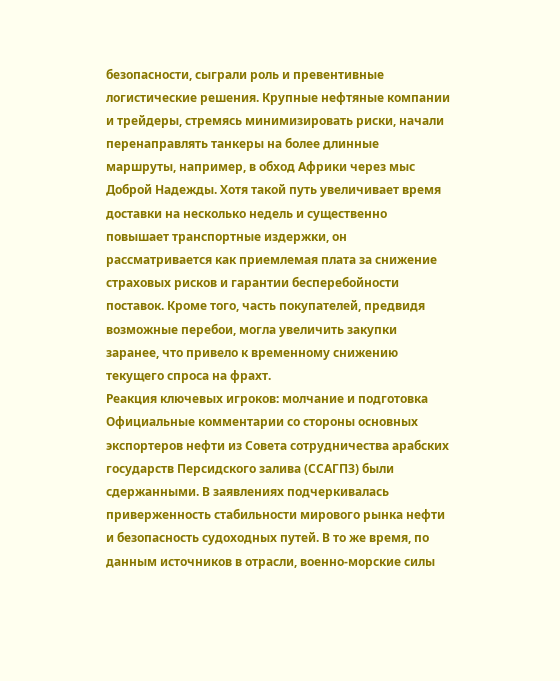безопасности, сыграли роль и превентивные логистические решения. Крупные нефтяные компании и трейдеры, стремясь минимизировать риски, начали перенаправлять танкеры на более длинные маршруты, например, в обход Африки через мыс Доброй Надежды. Хотя такой путь увеличивает время доставки на несколько недель и существенно повышает транспортные издержки, он рассматривается как приемлемая плата за снижение страховых рисков и гарантии бесперебойности поставок. Кроме того, часть покупателей, предвидя возможные перебои, могла увеличить закупки заранее, что привело к временному снижению текущего спроса на фрахт.
Реакция ключевых игроков: молчание и подготовка
Официальные комментарии со стороны основных экспортеров нефти из Совета сотрудничества арабских государств Персидского залива (ССАГПЗ) были сдержанными. В заявлениях подчеркивалась приверженность стабильности мирового рынка нефти и безопасность судоходных путей. В то же время, по данным источников в отрасли, военно-морские силы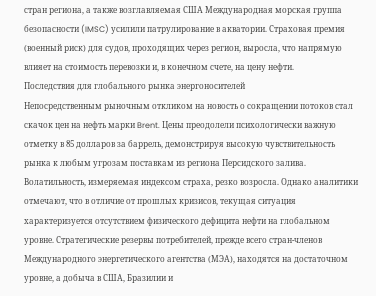стран региона, а также возглавляемая США Международная морская группа безопасности (IMSC) усилили патрулирование в акватории. Страховая премия (военный риск) для судов, проходящих через регион, выросла, что напрямую влияет на стоимость перевозки и, в конечном счете, на цену нефти.
Последствия для глобального рынка энергоносителей
Непосредственным рыночным откликом на новость о сокращении потоков стал скачок цен на нефть марки Brent. Цены преодолели психологически важную отметку в 85 долларов за баррель, демонстрируя высокую чувствительность рынка к любым угрозам поставкам из региона Персидского залива. Волатильность, измеряемая индексом страха, резко возросла. Однако аналитики отмечают, что в отличие от прошлых кризисов, текущая ситуация характеризуется отсутствием физического дефицита нефти на глобальном уровне. Стратегические резервы потребителей, прежде всего стран-членов Международного энергетического агентства (МЭА), находятся на достаточном уровне, а добыча в США, Бразилии и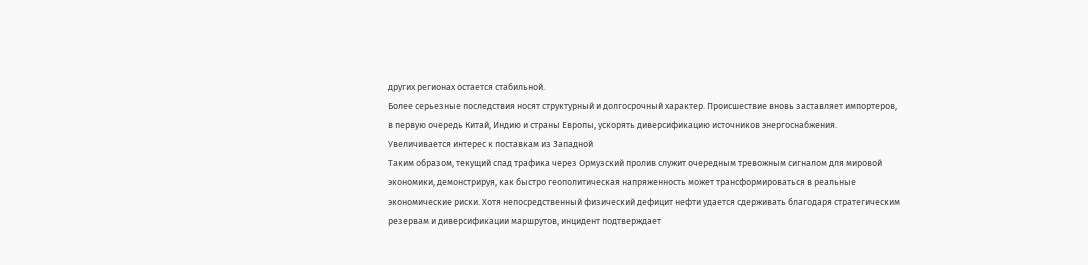других регионах остается стабильной.
Более серьезные последствия носят структурный и долгосрочный характер. Происшествие вновь заставляет импортеров, в первую очередь Китай, Индию и страны Европы, ускорять диверсификацию источников энергоснабжения. Увеличивается интерес к поставкам из Западной
Таким образом, текущий спад трафика через Ормузский пролив служит очередным тревожным сигналом для мировой экономики, демонстрируя, как быстро геополитическая напряженность может трансформироваться в реальные экономические риски. Хотя непосредственный физический дефицит нефти удается сдерживать благодаря стратегическим резервам и диверсификации маршрутов, инцидент подтверждает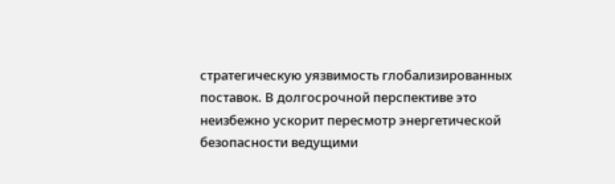стратегическую уязвимость глобализированных поставок. В долгосрочной перспективе это неизбежно ускорит пересмотр энергетической безопасности ведущими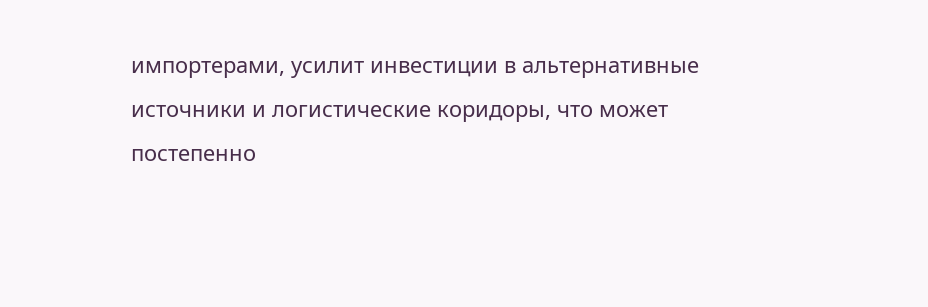импортерами, усилит инвестиции в альтернативные источники и логистические коридоры, что может постепенно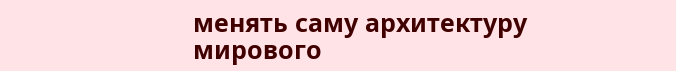менять саму архитектуру мирового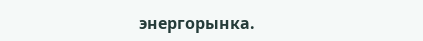энергорынка.